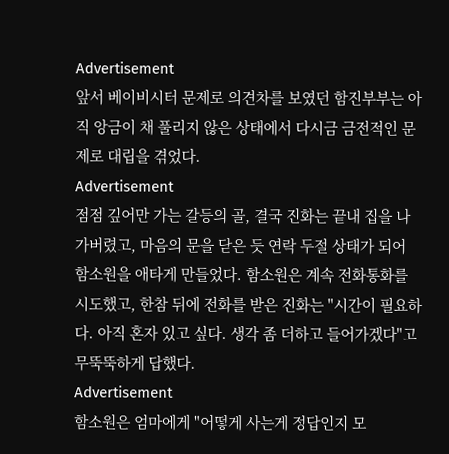Advertisement
앞서 베이비시터 문제로 의견차를 보였던 함진부부는 아직 앙금이 채 풀리지 않은 상태에서 다시금 금전적인 문제로 대립을 겪었다.
Advertisement
점점 깊어만 가는 갈등의 골, 결국 진화는 끝내 집을 나가버렸고, 마음의 문을 닫은 듯 연락 두절 상태가 되어 함소원을 애타게 만들었다. 함소원은 계속 전화통화를 시도했고, 한참 뒤에 전화를 받은 진화는 "시간이 필요하다. 아직 혼자 있고 싶다. 생각 좀 더하고 들어가겠다"고 무뚝뚝하게 답했다.
Advertisement
함소원은 엄마에게 "어떻게 사는게 정답인지 모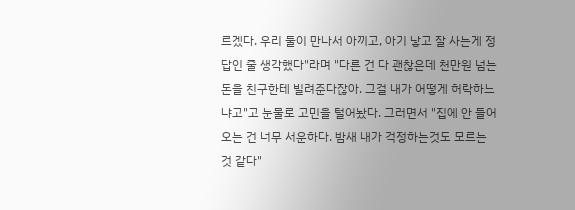르겠다. 우리 둘이 만나서 아끼고, 아기 낳고 잘 사는게 정답인 줄 생각했다"라며 "다른 건 다 괜찮은데 천만원 넘는 돈을 친구한테 빌려준다잖아. 그걸 내가 어떻게 허락하느냐고"고 눈물로 고민을 털어놨다. 그러면서 "집에 안 들어오는 건 너무 서운하다. 밤새 내가 걱정하는것도 모르는 것 같다"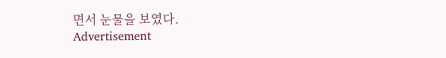면서 눈물을 보였다.
Advertisement